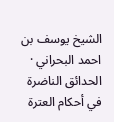الشيخ يوسف بن احمد البحراني · الحدائق الناضرة في أحكام العترة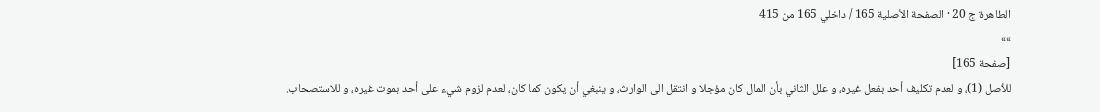الطاهرة ج 20 · الصفحة الأصلية 165 / داخلي 165 من 415
»»
[صفحة 165]
للأصل (1)، و لعدم تكليف أحد بفعل غيره، و علل الثاني بأن المال كان مؤجلا و انتقل الى الوارث، و ينبغي أن يكون كما كان، لعدم لزوم شيء على أحد بموت غيره، و للاستصحاب.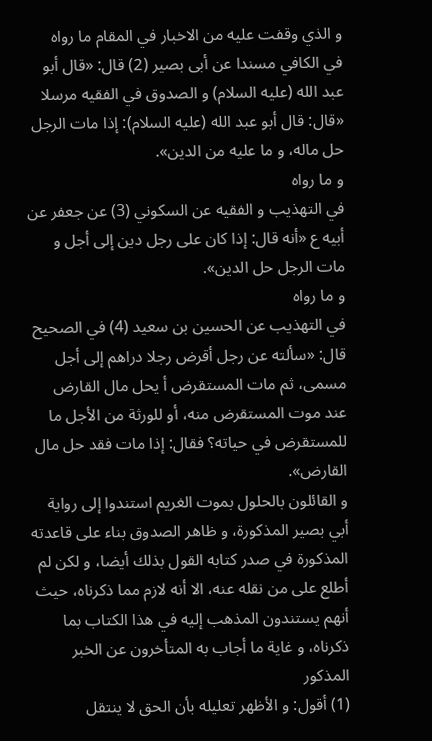و الذي وقفت عليه من الاخبار في المقام ما رواه
في الكافي مسندا عن أبى بصير (2) قال: «قال أبو عبد الله (عليه السلام) و الصدوق في الفقيه مرسلا «قال: قال أبو عبد الله (عليه السلام): إذا مات الرجل حل ماله، و ما عليه من الدين».
و ما رواه
في التهذيب و الفقيه عن السكوني (3) عن جعفر عن أبيه ع «أنه قال: إذا كان على رجل دين إلى أجل و مات الرجل حل الدين».
و ما رواه
في التهذيب عن الحسين بن سعيد (4) في الصحيح قال: «سألته عن رجل أقرض رجلا دراهم إلى أجل مسمى، ثم مات المستقرض أ يحل مال القارض عند موت المستقرض منه، أو للورثة من الأجل ما للمستقرض في حياته؟ فقال: إذا مات فقد حل مال القارض».
و القائلون بالحلول بموت الغريم استندوا إلى رواية أبي بصير المذكورة، و ظاهر الصدوق بناء على قاعدته المذكورة في صدر كتابه القول بذلك أيضا، و لكن لم أطلع على من نقله عنه، الا أنه لازم مما ذكرناه، حيث أنهم يستندون المذهب إليه في هذا الكتاب بما ذكرناه، و غاية ما أجاب به المتأخرون عن الخبر المذكور
(1) أقول: و الأظهر تعليله بأن الحق لا ينتقل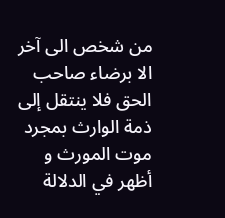من شخص الى آخر الا برضاء صاحب الحق فلا ينتقل إلى ذمة الوارث بمجرد موت المورث و أظهر في الدلالة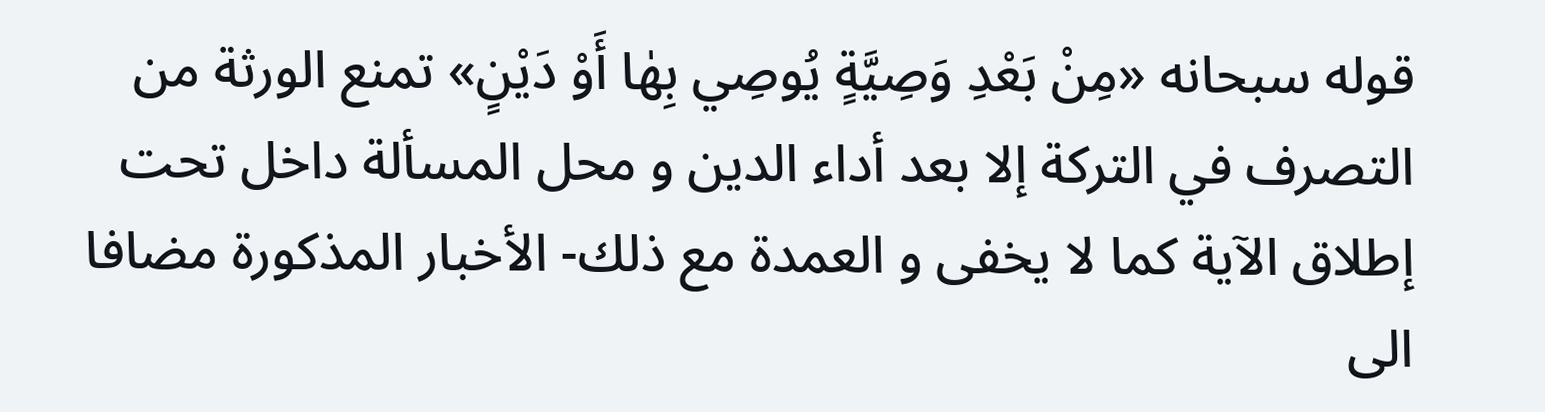قوله سبحانه «مِنْ بَعْدِ وَصِيَّةٍ يُوصِي بِهٰا أَوْ دَيْنٍ» تمنع الورثة من التصرف في التركة إلا بعد أداء الدين و محل المسألة داخل تحت إطلاق الآية كما لا يخفى و العمدة مع ذلك- الأخبار المذكورة مضافا الى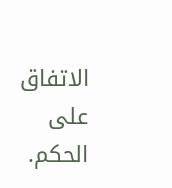الاتفاق على الحكم.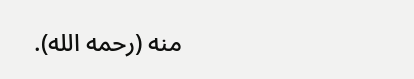منه (رحمه الله).